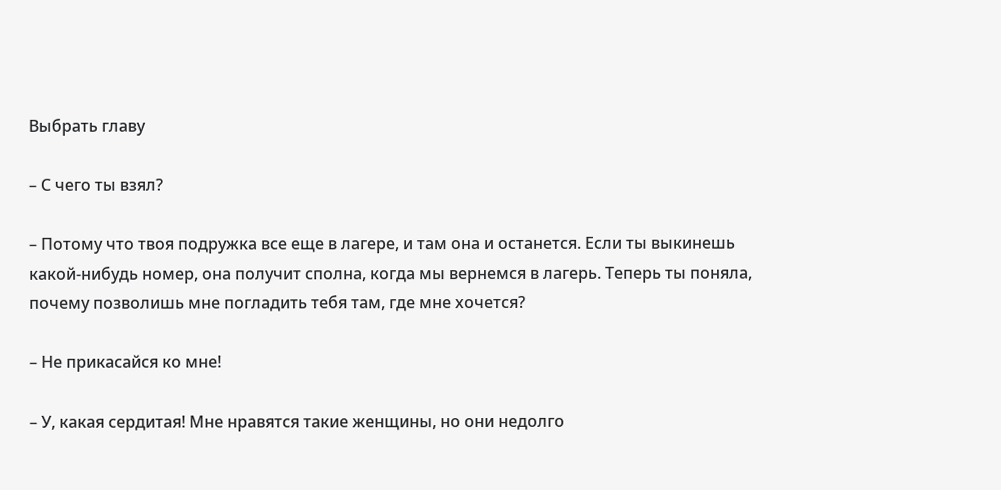Выбрать главу

– С чего ты взял?

– Потому что твоя подружка все еще в лагере, и там она и останется. Если ты выкинешь какой-нибудь номер, она получит сполна, когда мы вернемся в лагерь. Теперь ты поняла, почему позволишь мне погладить тебя там, где мне хочется?

– Не прикасайся ко мне!

– У, какая сердитая! Мне нравятся такие женщины, но они недолго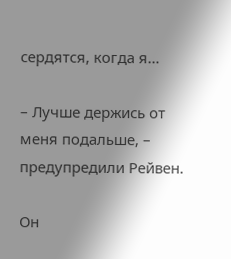сердятся, когда я…

– Лучше держись от меня подальше, – предупредили Рейвен.

Он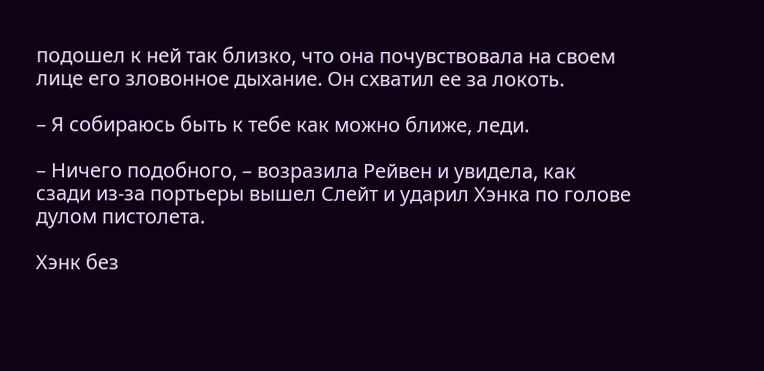подошел к ней так близко, что она почувствовала на своем лице его зловонное дыхание. Он схватил ее за локоть.

– Я собираюсь быть к тебе как можно ближе, леди.

– Ничего подобного, – возразила Рейвен и увидела, как сзади из-за портьеры вышел Слейт и ударил Хэнка по голове дулом пистолета.

Хэнк без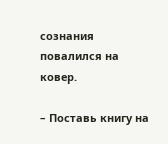сознания повалился на ковер.

– Поставь книгу на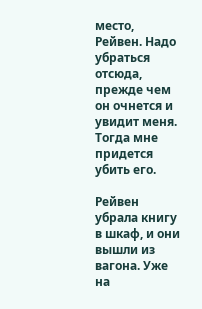место, Рейвен. Надо убраться отсюда, прежде чем он очнется и увидит меня. Тогда мне придется убить его.

Рейвен убрала книгу в шкаф, и они вышли из вагона. Уже на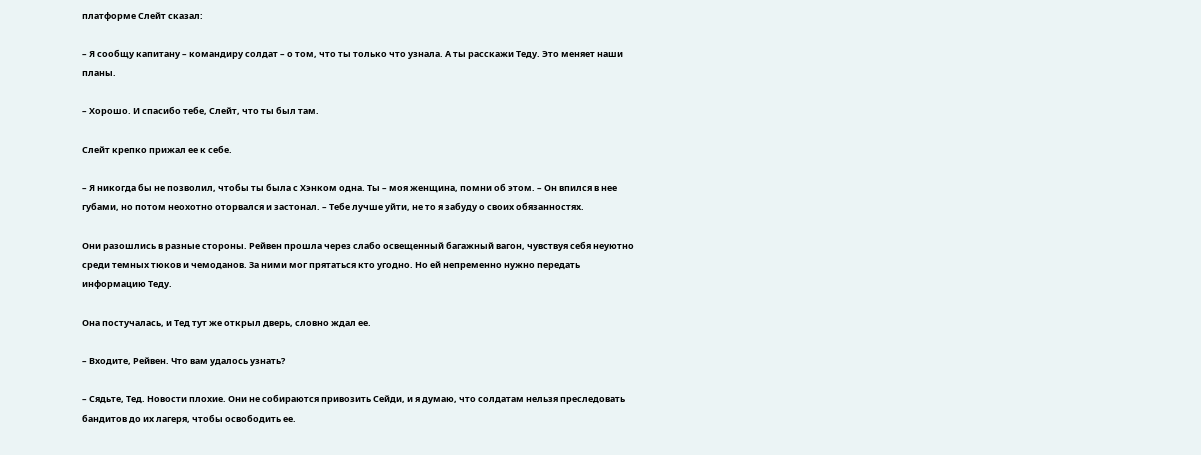платформе Слейт сказал:

– Я сообщу капитану – командиру солдат – о том, что ты только что узнала. А ты расскажи Теду. Это меняет наши планы.

– Хорошо. И спасибо тебе, Слейт, что ты был там.

Слейт крепко прижал ее к себе.

– Я никогда бы не позволил, чтобы ты была с Хэнком одна. Ты – моя женщина, помни об этом. – Он впился в нее губами, но потом неохотно оторвался и застонал. – Тебе лучше уйти, не то я забуду о своих обязанностях.

Они разошлись в разные стороны. Рейвен прошла через слабо освещенный багажный вагон, чувствуя себя неуютно среди темных тюков и чемоданов. За ними мог прятаться кто угодно. Но ей непременно нужно передать информацию Теду.

Она постучалась, и Тед тут же открыл дверь, словно ждал ее.

– Входите, Рейвен. Что вам удалось узнать?

– Сядьте, Тед. Новости плохие. Они не собираются привозить Сейди, и я думаю, что солдатам нельзя преследовать бандитов до их лагеря, чтобы освободить ее.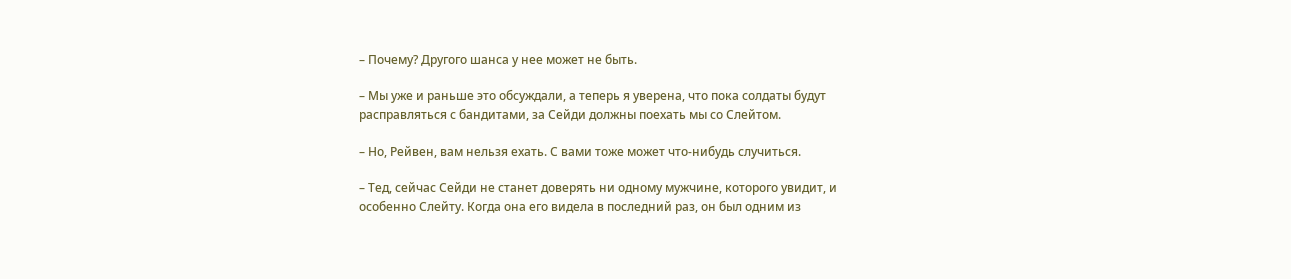– Почему? Другого шанса у нее может не быть.

– Мы уже и раньше это обсуждали, а теперь я уверена, что пока солдаты будут расправляться с бандитами, за Сейди должны поехать мы со Слейтом.

– Но, Рейвен, вам нельзя ехать. С вами тоже может что-нибудь случиться.

– Тед, сейчас Сейди не станет доверять ни одному мужчине, которого увидит, и особенно Слейту. Когда она его видела в последний раз, он был одним из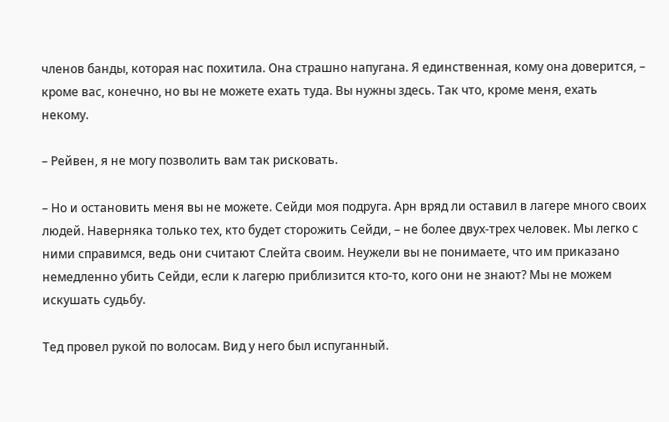членов банды, которая нас похитила. Она страшно напугана. Я единственная, кому она доверится, – кроме вас, конечно, но вы не можете ехать туда. Вы нужны здесь. Так что, кроме меня, ехать некому.

– Рейвен, я не могу позволить вам так рисковать.

– Но и остановить меня вы не можете. Сейди моя подруга. Арн вряд ли оставил в лагере много своих людей. Наверняка только тех, кто будет сторожить Сейди, – не более двух-трех человек. Мы легко с ними справимся, ведь они считают Слейта своим. Неужели вы не понимаете, что им приказано немедленно убить Сейди, если к лагерю приблизится кто-то, кого они не знают? Мы не можем искушать судьбу.

Тед провел рукой по волосам. Вид у него был испуганный.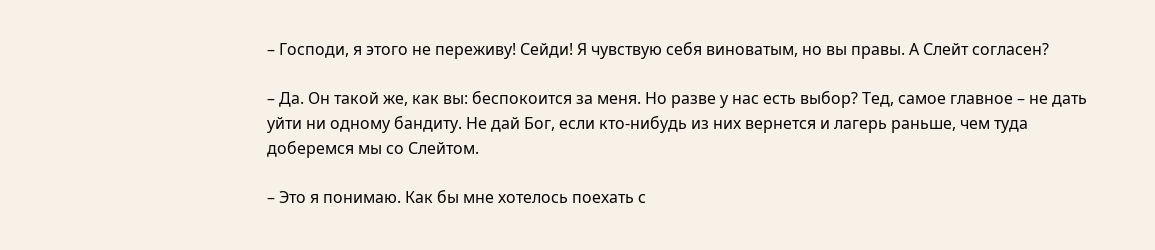– Господи, я этого не переживу! Сейди! Я чувствую себя виноватым, но вы правы. А Слейт согласен?

– Да. Он такой же, как вы: беспокоится за меня. Но разве у нас есть выбор? Тед, самое главное – не дать уйти ни одному бандиту. Не дай Бог, если кто-нибудь из них вернется и лагерь раньше, чем туда доберемся мы со Слейтом.

– Это я понимаю. Как бы мне хотелось поехать с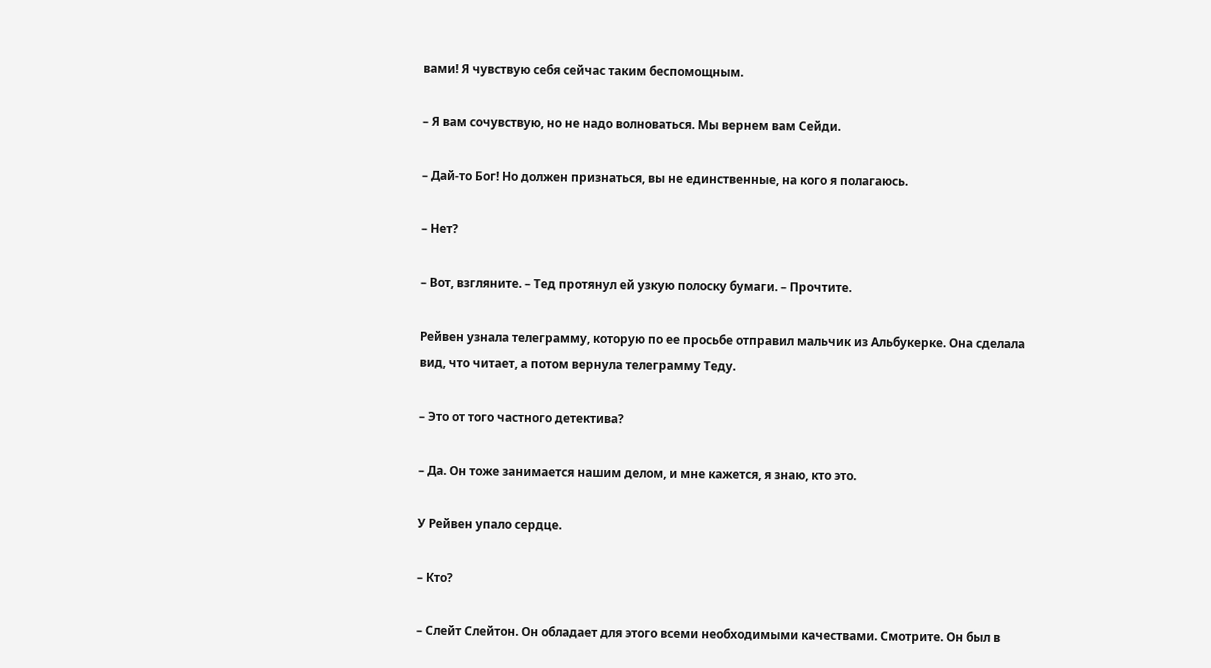вами! Я чувствую себя сейчас таким беспомощным.

– Я вам сочувствую, но не надо волноваться. Мы вернем вам Сейди.

– Дай-то Бог! Но должен признаться, вы не единственные, на кого я полагаюсь.

– Нет?

– Вот, взгляните. – Тед протянул ей узкую полоску бумаги. – Прочтите.

Рейвен узнала телеграмму, которую по ее просьбе отправил мальчик из Альбукерке. Она сделала вид, что читает, а потом вернула телеграмму Теду.

– Это от того частного детектива?

– Да. Он тоже занимается нашим делом, и мне кажется, я знаю, кто это.

У Рейвен упало сердце.

– Кто?

– Слейт Слейтон. Он обладает для этого всеми необходимыми качествами. Смотрите. Он был в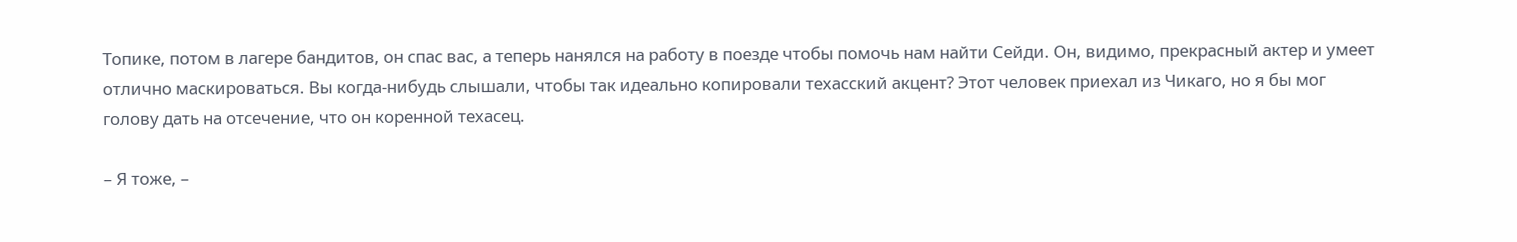Топике, потом в лагере бандитов, он спас вас, а теперь нанялся на работу в поезде чтобы помочь нам найти Сейди. Он, видимо, прекрасный актер и умеет отлично маскироваться. Вы когда-нибудь слышали, чтобы так идеально копировали техасский акцент? Этот человек приехал из Чикаго, но я бы мог голову дать на отсечение, что он коренной техасец.

– Я тоже, –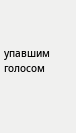упавшим голосом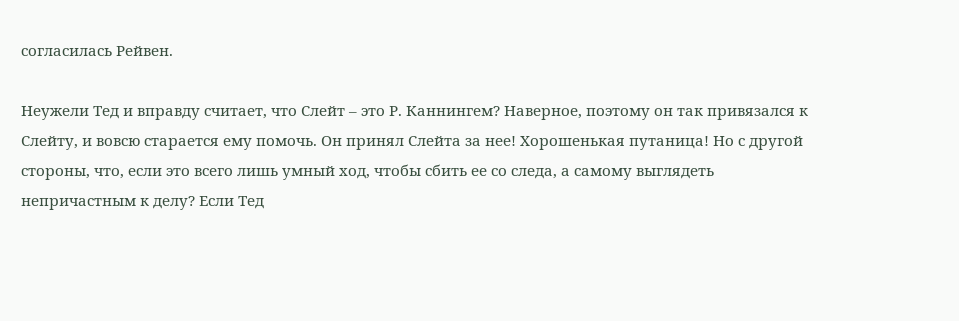согласилась Рейвен.

Неужели Тед и вправду считает, что Слейт – это Р. Каннингем? Наверное, поэтому он так привязался к Слейту, и вовсю старается ему помочь. Он принял Слейта за нее! Хорошенькая путаница! Но с другой стороны, что, если это всего лишь умный ход, чтобы сбить ее со следа, а самому выглядеть непричастным к делу? Если Тед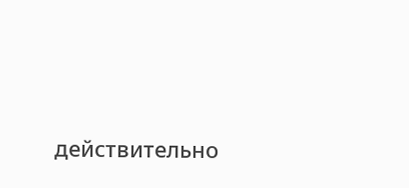действительно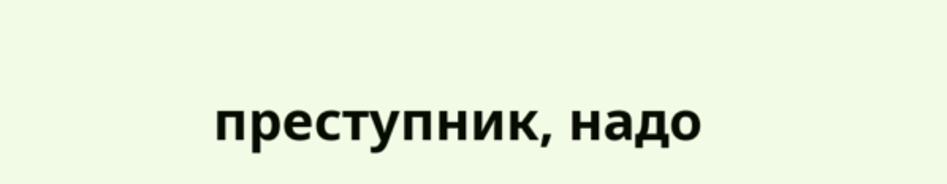преступник, надо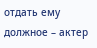отдать ему должное – актер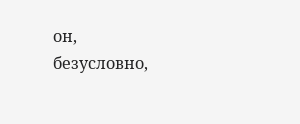он, безусловно,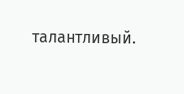талантливый.